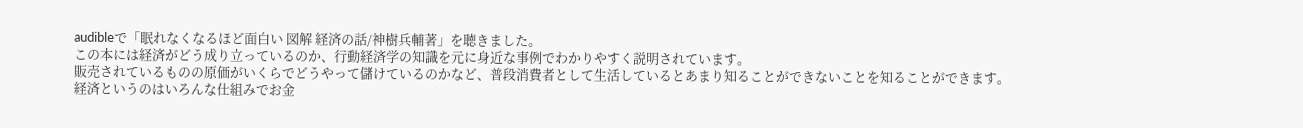audibleで「眠れなくなるほど面白い 図解 経済の話/神樹兵輔著」を聴きました。
この本には経済がどう成り立っているのか、行動経済学の知識を元に身近な事例でわかりやすく説明されています。
販売されているものの原価がいくらでどうやって儲けているのかなど、普段消費者として生活しているとあまり知ることができないことを知ることができます。
経済というのはいろんな仕組みでお金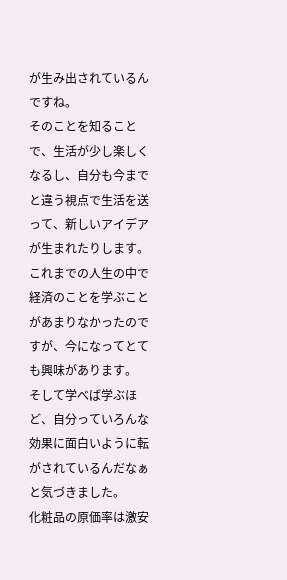が生み出されているんですね。
そのことを知ることで、生活が少し楽しくなるし、自分も今までと違う視点で生活を送って、新しいアイデアが生まれたりします。
これまでの人生の中で経済のことを学ぶことがあまりなかったのですが、今になってとても興味があります。
そして学べば学ぶほど、自分っていろんな効果に面白いように転がされているんだなぁと気づきました。
化粧品の原価率は激安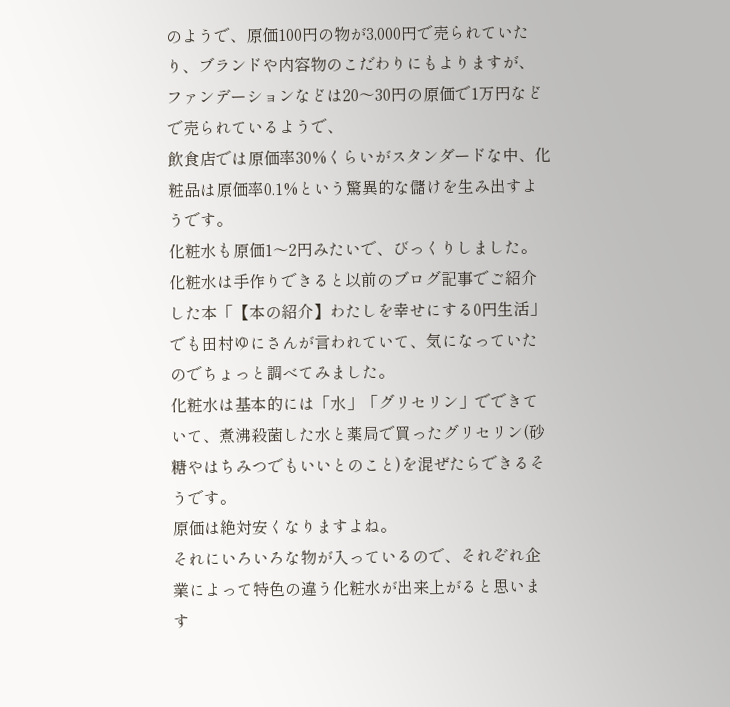のようで、原価100円の物が3,000円で売られていたり、ブランドや内容物のこだわりにもよりますが、ファンデーションなどは20〜30円の原価で1万円などで売られているようで、
飲食店では原価率30%くらいがスタンダードな中、化粧品は原価率0.1%という驚異的な儲けを生み出すようです。
化粧水も原価1〜2円みたいで、びっくりしました。
化粧水は手作りできると以前のブログ記事でご紹介した本「【本の紹介】わたしを幸せにする0円生活」でも田村ゆにさんが言われていて、気になっていたのでちょっと調べてみました。
化粧水は基本的には「水」「グリセリン」でできていて、煮沸殺菌した水と薬局で買ったグリセリン(砂糖やはちみつでもいいとのこと)を混ぜたらできるそうです。
原価は絶対安くなりますよね。
それにいろいろな物が入っているので、それぞれ企業によって特色の違う化粧水が出来上がると思います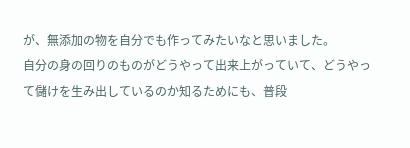が、無添加の物を自分でも作ってみたいなと思いました。
自分の身の回りのものがどうやって出来上がっていて、どうやって儲けを生み出しているのか知るためにも、普段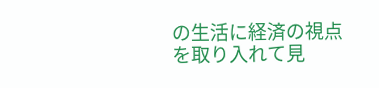の生活に経済の視点を取り入れて見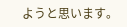ようと思います。